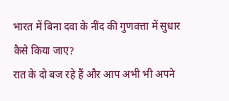भारत में बिना दवा के नींद की गुणवत्ता में सुधार कैसे किया जाए?
रात के दो बज रहे हैं और आप अभी भी अपने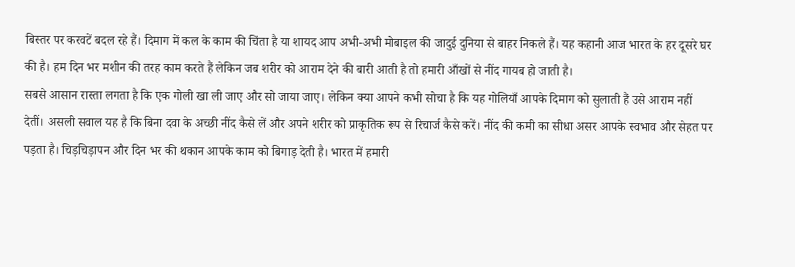बिस्तर पर करवटें बदल रहे हैं। दिमाग में कल के काम की चिंता है या शायद आप अभी-अभी मोबाइल की जादुई दुनिया से बाहर निकले हैं। यह कहानी आज भारत के हर दूसरे घर की है। हम दिन भर मशीन की तरह काम करते हैं लेकिन जब शरीर को आराम देने की बारी आती है तो हमारी आँखों से नींद गायब हो जाती है।
सबसे आसान रास्ता लगता है कि एक गोली खा ली जाए और सो जाया जाए। लेकिन क्या आपने कभी सोचा है कि यह गोलियाँ आपके दिमाग को सुलाती हैं उसे आराम नहीं देतीं। असली सवाल यह है कि बिना दवा के अच्छी नींद कैसे लें और अपने शरीर को प्राकृतिक रूप से रिचार्ज कैसे करें। नींद की कमी का सीधा असर आपके स्वभाव और सेहत पर पड़ता है। चिड़चिड़ापन और दिन भर की थकान आपके काम को बिगाड़ देती है। भारत में हमारी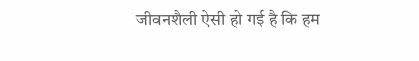जीवनशैली ऐसी हो गई है कि हम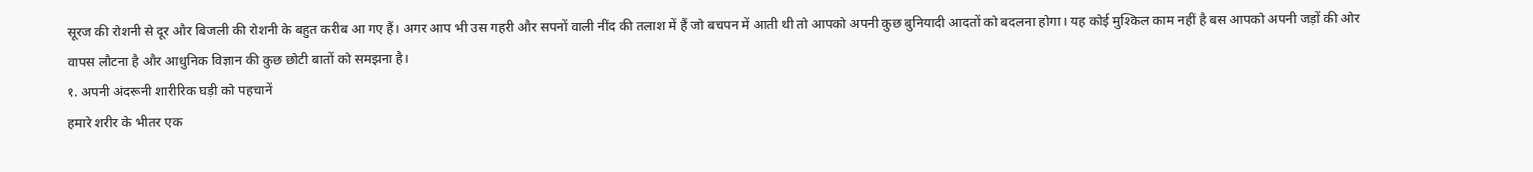सूरज की रोशनी से दूर और बिजली की रोशनी के बहुत करीब आ गए हैं। अगर आप भी उस गहरी और सपनों वाली नींद की तलाश में हैं जो बचपन में आती थी तो आपको अपनी कुछ बुनियादी आदतों को बदलना होगा। यह कोई मुश्किल काम नहीं है बस आपको अपनी जड़ों की ओर वापस लौटना है और आधुनिक विज्ञान की कुछ छोटी बातों को समझना है।
१. अपनी अंदरूनी शारीरिक घड़ी को पहचानें
हमारे शरीर के भीतर एक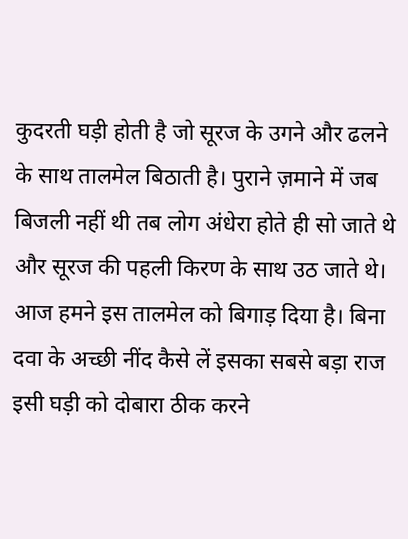कुदरती घड़ी होती है जो सूरज के उगने और ढलने के साथ तालमेल बिठाती है। पुराने ज़माने में जब बिजली नहीं थी तब लोग अंधेरा होते ही सो जाते थे और सूरज की पहली किरण के साथ उठ जाते थे। आज हमने इस तालमेल को बिगाड़ दिया है। बिना दवा के अच्छी नींद कैसे लें इसका सबसे बड़ा राज इसी घड़ी को दोबारा ठीक करने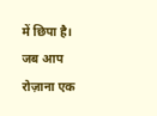में छिपा है। जब आप रोज़ाना एक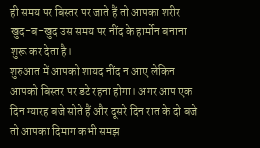ही समय पर बिस्तर पर जाते हैं तो आपका शरीर खुद-ब-खुद उस समय पर नींद के हार्मोन बनाना शुरू कर देता है।
शुरुआत में आपको शायद नींद न आए लेकिन आपको बिस्तर पर डटे रहना होगा। अगर आप एक दिन ग्यारह बजे सोते हैं और दूसरे दिन रात के दो बजे तो आपका दिमाग कभी समझ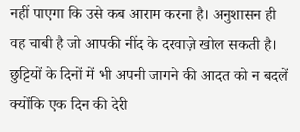नहीं पाएगा कि उसे कब आराम करना है। अनुशासन ही वह चाबी है जो आपकी नींद के दरवाज़े खोल सकती है। छुट्टियों के दिनों में भी अपनी जागने की आदत को न बदलें क्योंकि एक दिन की देरी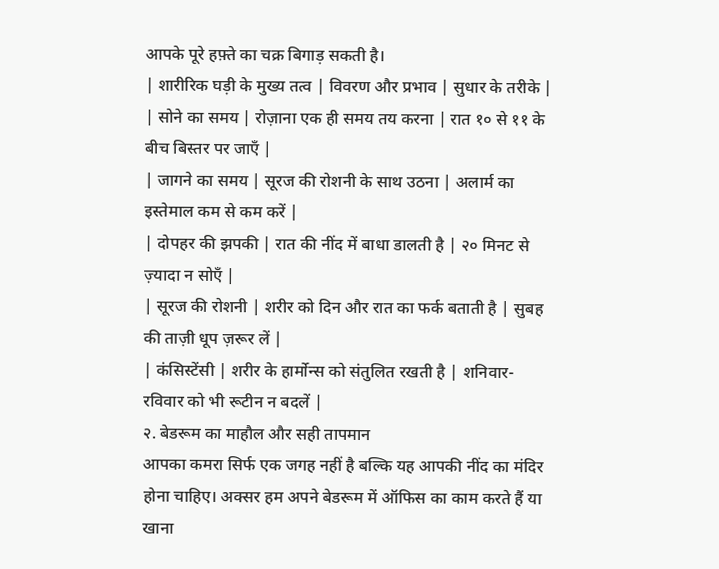आपके पूरे हफ़्ते का चक्र बिगाड़ सकती है।
| शारीरिक घड़ी के मुख्य तत्व | विवरण और प्रभाव | सुधार के तरीके |
| सोने का समय | रोज़ाना एक ही समय तय करना | रात १० से ११ के बीच बिस्तर पर जाएँ |
| जागने का समय | सूरज की रोशनी के साथ उठना | अलार्म का इस्तेमाल कम से कम करें |
| दोपहर की झपकी | रात की नींद में बाधा डालती है | २० मिनट से ज़्यादा न सोएँ |
| सूरज की रोशनी | शरीर को दिन और रात का फर्क बताती है | सुबह की ताज़ी धूप ज़रूर लें |
| कंसिस्टेंसी | शरीर के हार्मोन्स को संतुलित रखती है | शनिवार-रविवार को भी रूटीन न बदलें |
२. बेडरूम का माहौल और सही तापमान
आपका कमरा सिर्फ एक जगह नहीं है बल्कि यह आपकी नींद का मंदिर होना चाहिए। अक्सर हम अपने बेडरूम में ऑफिस का काम करते हैं या खाना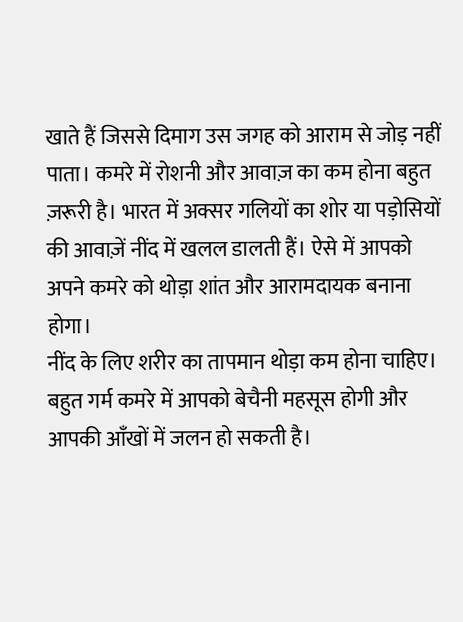खाते हैं जिससे दिमाग उस जगह को आराम से जोड़ नहीं पाता। कमरे में रोशनी और आवाज़ का कम होना बहुत ज़रूरी है। भारत में अक्सर गलियों का शोर या पड़ोसियों की आवाज़ें नींद में खलल डालती हैं। ऐसे में आपको अपने कमरे को थोड़ा शांत और आरामदायक बनाना होगा।
नींद के लिए शरीर का तापमान थोड़ा कम होना चाहिए। बहुत गर्म कमरे में आपको बेचैनी महसूस होगी और आपकी आँखों में जलन हो सकती है।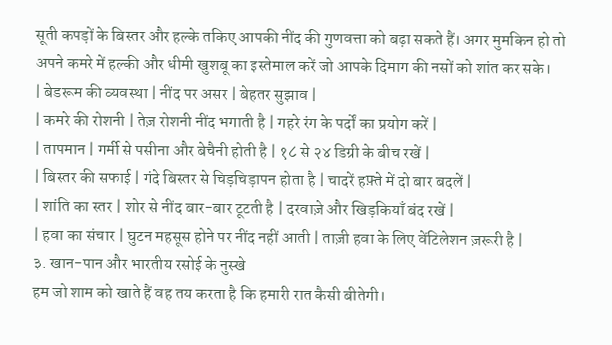सूती कपड़ों के बिस्तर और हल्के तकिए आपकी नींद की गुणवत्ता को बढ़ा सकते हैं। अगर मुमकिन हो तो अपने कमरे में हल्की और धीमी खुशबू का इस्तेमाल करें जो आपके दिमाग की नसों को शांत कर सके।
| बेडरूम की व्यवस्था | नींद पर असर | बेहतर सुझाव |
| कमरे की रोशनी | तेज़ रोशनी नींद भगाती है | गहरे रंग के पर्दों का प्रयोग करें |
| तापमान | गर्मी से पसीना और बेचैनी होती है | १८ से २४ डिग्री के बीच रखें |
| बिस्तर की सफाई | गंदे बिस्तर से चिड़चिड़ापन होता है | चादरें हफ़्ते में दो बार बदलें |
| शांति का स्तर | शोर से नींद बार-बार टूटती है | दरवाज़े और खिड़कियाँ बंद रखें |
| हवा का संचार | घुटन महसूस होने पर नींद नहीं आती | ताज़ी हवा के लिए वेंटिलेशन ज़रूरी है |
३. खान-पान और भारतीय रसोई के नुस्खे
हम जो शाम को खाते हैं वह तय करता है कि हमारी रात कैसी बीतेगी।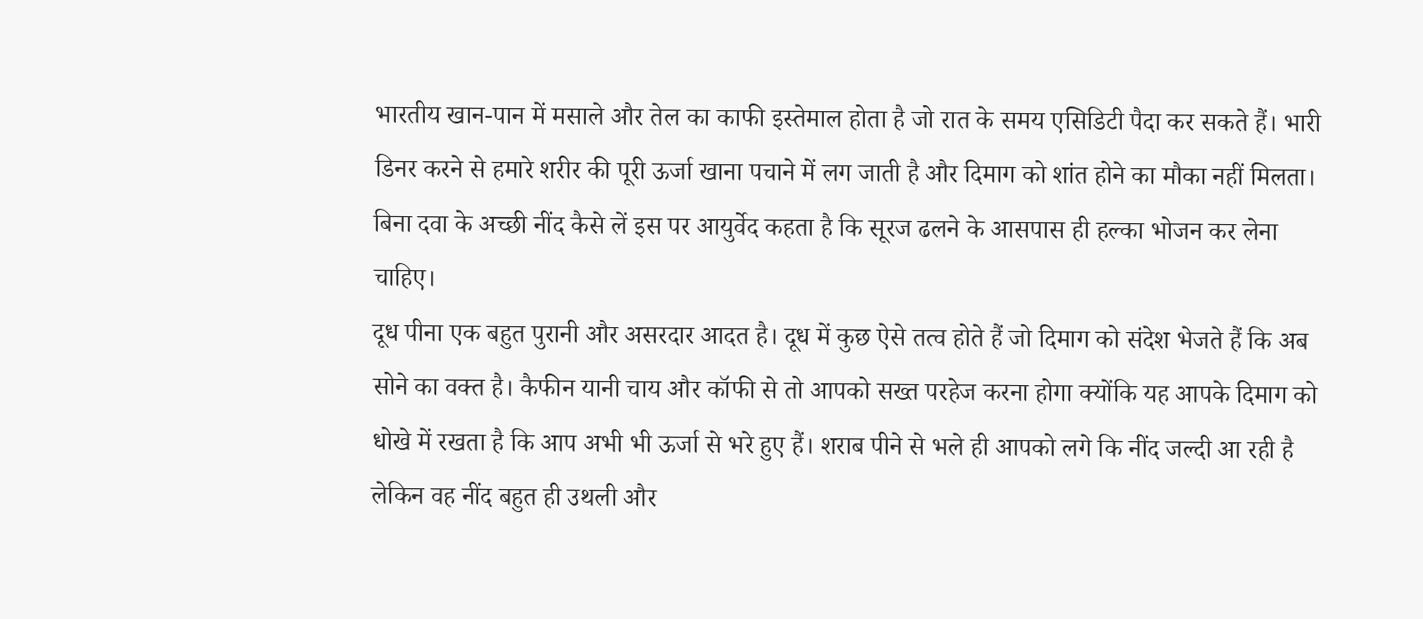भारतीय खान-पान में मसाले और तेल का काफी इस्तेमाल होता है जो रात के समय एसिडिटी पैदा कर सकते हैं। भारी डिनर करने से हमारे शरीर की पूरी ऊर्जा खाना पचाने में लग जाती है और दिमाग को शांत होने का मौका नहीं मिलता। बिना दवा के अच्छी नींद कैसे लें इस पर आयुर्वेद कहता है कि सूरज ढलने के आसपास ही हल्का भोजन कर लेना चाहिए।
दूध पीना एक बहुत पुरानी और असरदार आदत है। दूध में कुछ ऐसे तत्व होते हैं जो दिमाग को संदेश भेजते हैं कि अब सोने का वक्त है। कैफीन यानी चाय और कॉफी से तो आपको सख्त परहेज करना होगा क्योंकि यह आपके दिमाग को धोखे में रखता है कि आप अभी भी ऊर्जा से भरे हुए हैं। शराब पीने से भले ही आपको लगे कि नींद जल्दी आ रही है लेकिन वह नींद बहुत ही उथली और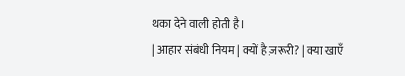थका देने वाली होती है।
| आहार संबंधी नियम | क्यों है ज़रूरी? | क्या खाएँ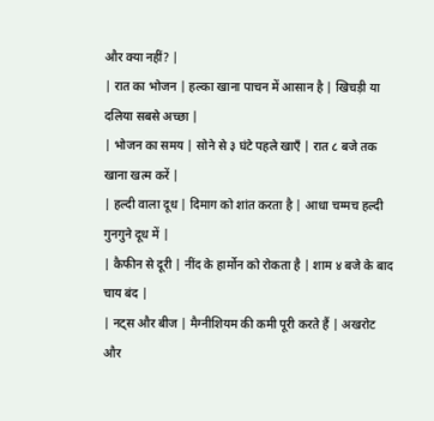और क्या नहीं? |
| रात का भोजन | हल्का खाना पाचन में आसान है | खिचड़ी या दलिया सबसे अच्छा |
| भोजन का समय | सोने से ३ घंटे पहले खाएँ | रात ८ बजे तक खाना खत्म करें |
| हल्दी वाला दूध | दिमाग को शांत करता है | आधा चम्मच हल्दी गुनगुने दूध में |
| कैफीन से दूरी | नींद के हार्मोन को रोकता है | शाम ४ बजे के बाद चाय बंद |
| नट्स और बीज | मैग्नीशियम की कमी पूरी करते हैं | अखरोट और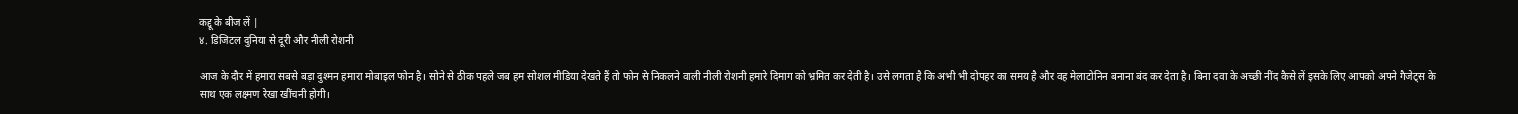कद्दू के बीज लें |
४. डिजिटल दुनिया से दूरी और नीली रोशनी

आज के दौर में हमारा सबसे बड़ा दुश्मन हमारा मोबाइल फोन है। सोने से ठीक पहले जब हम सोशल मीडिया देखते हैं तो फोन से निकलने वाली नीली रोशनी हमारे दिमाग को भ्रमित कर देती है। उसे लगता है कि अभी भी दोपहर का समय है और वह मेलाटोनिन बनाना बंद कर देता है। बिना दवा के अच्छी नींद कैसे लें इसके लिए आपको अपने गैजेट्स के साथ एक लक्ष्मण रेखा खींचनी होगी।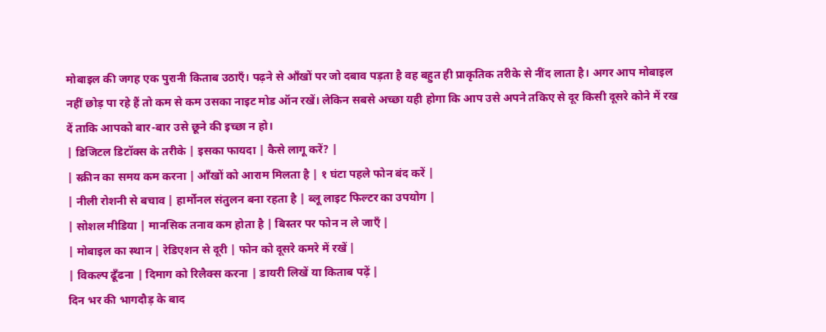मोबाइल की जगह एक पुरानी किताब उठाएँ। पढ़ने से आँखों पर जो दबाव पड़ता है वह बहुत ही प्राकृतिक तरीके से नींद लाता है। अगर आप मोबाइल नहीं छोड़ पा रहे हैं तो कम से कम उसका नाइट मोड ऑन रखें। लेकिन सबसे अच्छा यही होगा कि आप उसे अपने तकिए से दूर किसी दूसरे कोने में रख दें ताकि आपको बार-बार उसे छूने की इच्छा न हो।
| डिजिटल डिटॉक्स के तरीके | इसका फायदा | कैसे लागू करें? |
| स्क्रीन का समय कम करना | आँखों को आराम मिलता है | १ घंटा पहले फोन बंद करें |
| नीली रोशनी से बचाव | हार्मोनल संतुलन बना रहता है | ब्लू लाइट फिल्टर का उपयोग |
| सोशल मीडिया | मानसिक तनाव कम होता है | बिस्तर पर फोन न ले जाएँ |
| मोबाइल का स्थान | रेडिएशन से दूरी | फोन को दूसरे कमरे में रखें |
| विकल्प ढूँढना | दिमाग को रिलैक्स करना | डायरी लिखें या किताब पढ़ें |
दिन भर की भागदौड़ के बाद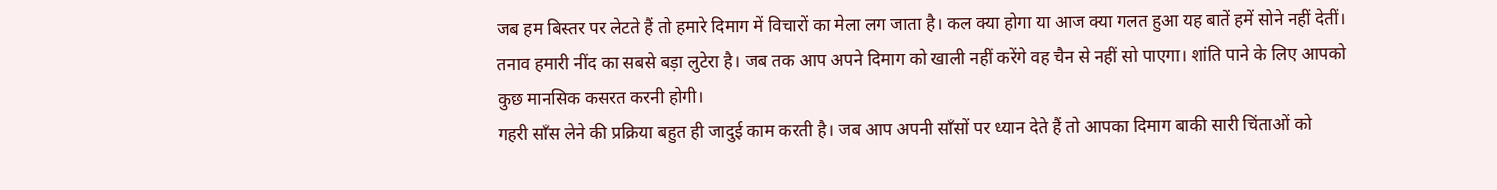जब हम बिस्तर पर लेटते हैं तो हमारे दिमाग में विचारों का मेला लग जाता है। कल क्या होगा या आज क्या गलत हुआ यह बातें हमें सोने नहीं देतीं। तनाव हमारी नींद का सबसे बड़ा लुटेरा है। जब तक आप अपने दिमाग को खाली नहीं करेंगे वह चैन से नहीं सो पाएगा। शांति पाने के लिए आपको कुछ मानसिक कसरत करनी होगी।
गहरी साँस लेने की प्रक्रिया बहुत ही जादुई काम करती है। जब आप अपनी साँसों पर ध्यान देते हैं तो आपका दिमाग बाकी सारी चिंताओं को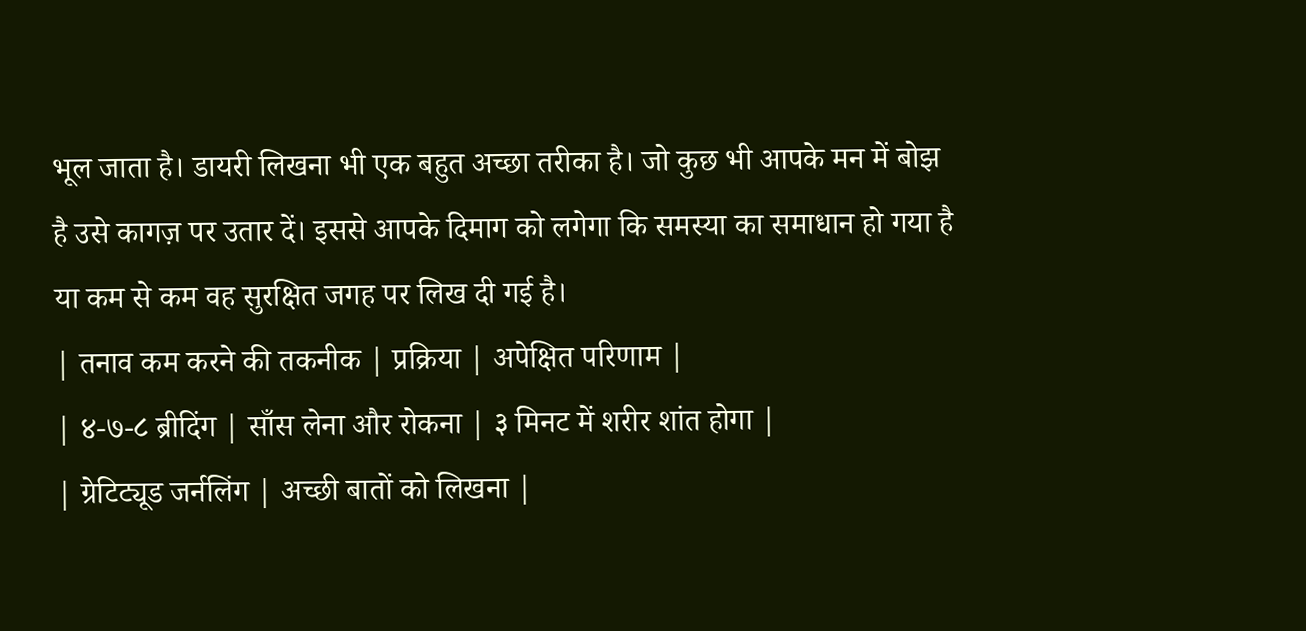भूल जाता है। डायरी लिखना भी एक बहुत अच्छा तरीका है। जो कुछ भी आपके मन में बोझ है उसे कागज़ पर उतार दें। इससे आपके दिमाग को लगेगा कि समस्या का समाधान हो गया है या कम से कम वह सुरक्षित जगह पर लिख दी गई है।
| तनाव कम करने की तकनीक | प्रक्रिया | अपेक्षित परिणाम |
| ४-७-८ ब्रीदिंग | साँस लेना और रोकना | ३ मिनट में शरीर शांत होगा |
| ग्रेटिट्यूड जर्नलिंग | अच्छी बातों को लिखना |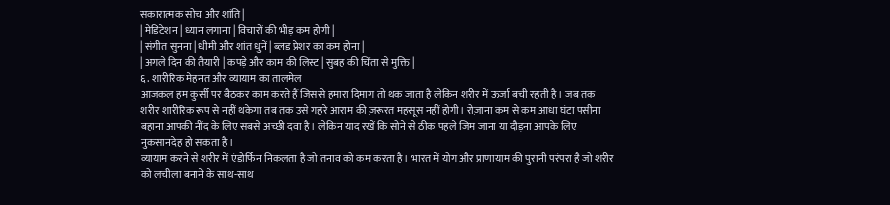सकारात्मक सोच और शांति |
| मेडिटेशन | ध्यान लगाना | विचारों की भीड़ कम होगी |
| संगीत सुनना | धीमी और शांत धुनें | ब्लड प्रेशर का कम होना |
| अगले दिन की तैयारी | कपड़े और काम की लिस्ट | सुबह की चिंता से मुक्ति |
६. शारीरिक मेहनत और व्यायाम का तालमेल
आजकल हम कुर्सी पर बैठकर काम करते हैं जिससे हमारा दिमाग तो थक जाता है लेकिन शरीर में ऊर्जा बची रहती है। जब तक शरीर शारीरिक रूप से नहीं थकेगा तब तक उसे गहरे आराम की ज़रूरत महसूस नहीं होगी। रोज़ाना कम से कम आधा घंटा पसीना बहाना आपकी नींद के लिए सबसे अच्छी दवा है। लेकिन याद रखें कि सोने से ठीक पहले जिम जाना या दौड़ना आपके लिए नुकसानदेह हो सकता है।
व्यायाम करने से शरीर में एंडोर्फिन निकलता है जो तनाव को कम करता है। भारत में योग और प्राणायाम की पुरानी परंपरा है जो शरीर को लचीला बनाने के साथ-साथ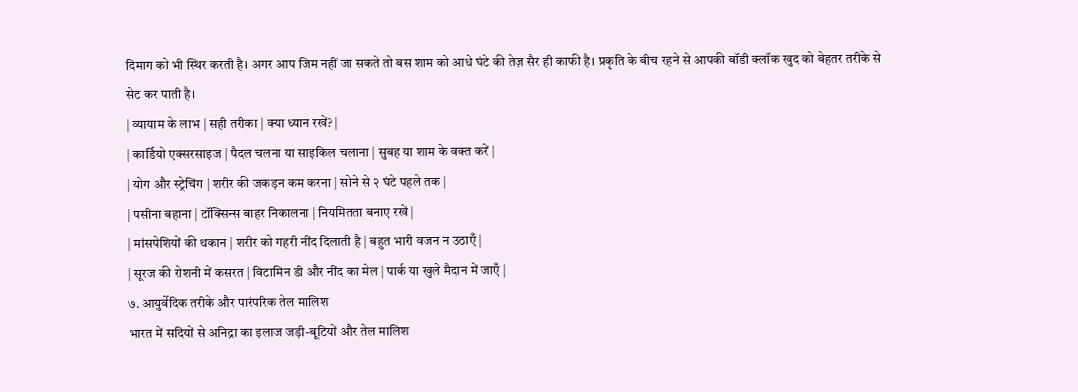दिमाग को भी स्थिर करती है। अगर आप जिम नहीं जा सकते तो बस शाम को आधे घंटे की तेज़ सैर ही काफी है। प्रकृति के बीच रहने से आपकी बॉडी क्लॉक खुद को बेहतर तरीके से सेट कर पाती है।
| व्यायाम के लाभ | सही तरीका | क्या ध्यान रखें? |
| कार्डियो एक्सरसाइज | पैदल चलना या साइकिल चलाना | सुबह या शाम के वक्त करें |
| योग और स्ट्रेचिंग | शरीर की जकड़न कम करना | सोने से २ घंटे पहले तक |
| पसीना बहाना | टॉक्सिन्स बाहर निकालना | नियमितता बनाए रखें |
| मांसपेशियों की थकान | शरीर को गहरी नींद दिलाती है | बहुत भारी वजन न उठाएँ |
| सूरज की रोशनी में कसरत | विटामिन डी और नींद का मेल | पार्क या खुले मैदान में जाएँ |
७. आयुर्वेदिक तरीके और पारंपरिक तेल मालिश
भारत में सदियों से अनिद्रा का इलाज जड़ी-बूटियों और तेल मालिश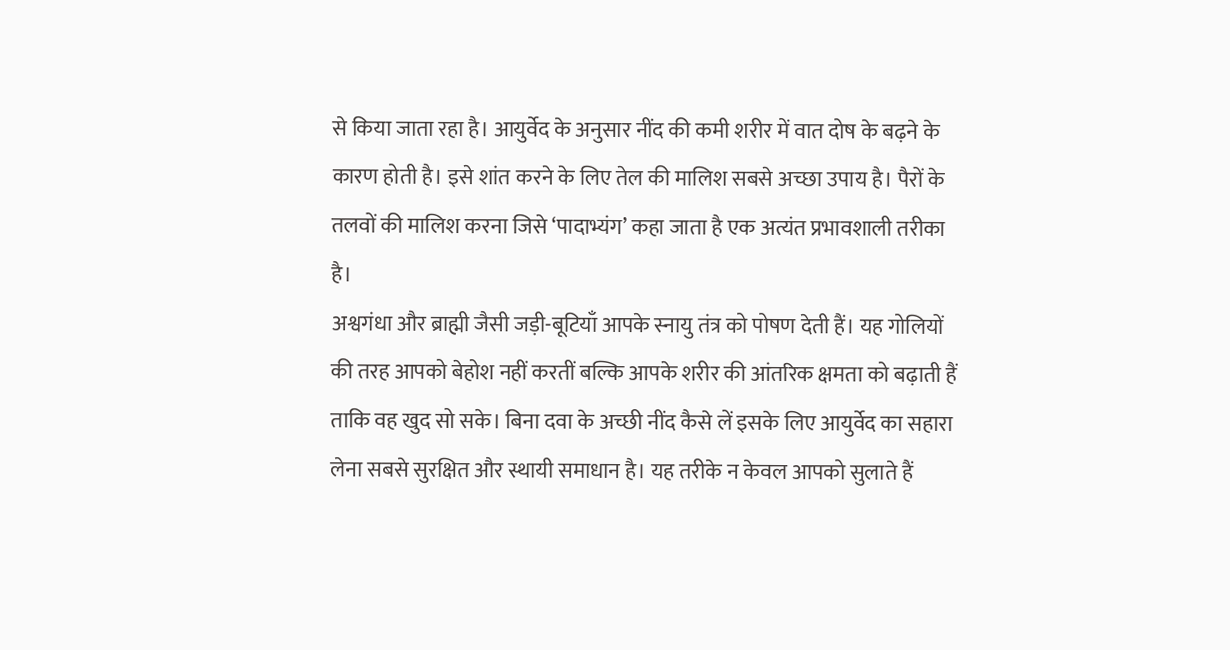से किया जाता रहा है। आयुर्वेद के अनुसार नींद की कमी शरीर में वात दोष के बढ़ने के कारण होती है। इसे शांत करने के लिए तेल की मालिश सबसे अच्छा उपाय है। पैरों के तलवों की मालिश करना जिसे ‘पादाभ्यंग’ कहा जाता है एक अत्यंत प्रभावशाली तरीका है।
अश्वगंधा और ब्राह्मी जैसी जड़ी-बूटियाँ आपके स्नायु तंत्र को पोषण देती हैं। यह गोलियों की तरह आपको बेहोश नहीं करतीं बल्कि आपके शरीर की आंतरिक क्षमता को बढ़ाती हैं ताकि वह खुद सो सके। बिना दवा के अच्छी नींद कैसे लें इसके लिए आयुर्वेद का सहारा लेना सबसे सुरक्षित और स्थायी समाधान है। यह तरीके न केवल आपको सुलाते हैं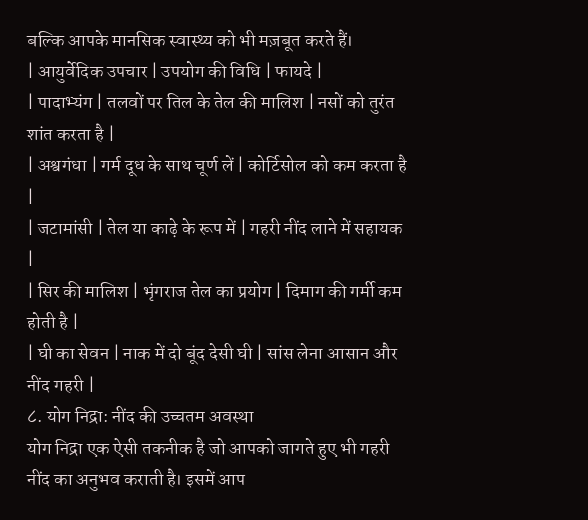बल्कि आपके मानसिक स्वास्थ्य को भी मज़बूत करते हैं।
| आयुर्वेदिक उपचार | उपयोग की विधि | फायदे |
| पादाभ्यंग | तलवों पर तिल के तेल की मालिश | नसों को तुरंत शांत करता है |
| अश्वगंधा | गर्म दूध के साथ चूर्ण लें | कोर्टिसोल को कम करता है |
| जटामांसी | तेल या काढ़े के रूप में | गहरी नींद लाने में सहायक |
| सिर की मालिश | भृंगराज तेल का प्रयोग | दिमाग की गर्मी कम होती है |
| घी का सेवन | नाक में दो बूंद देसी घी | सांस लेना आसान और नींद गहरी |
८. योग निद्रा: नींद की उच्चतम अवस्था
योग निद्रा एक ऐसी तकनीक है जो आपको जागते हुए भी गहरी नींद का अनुभव कराती है। इसमें आप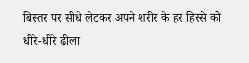बिस्तर पर सीधे लेटकर अपने शरीर के हर हिस्से को धीरे-धीरे ढीला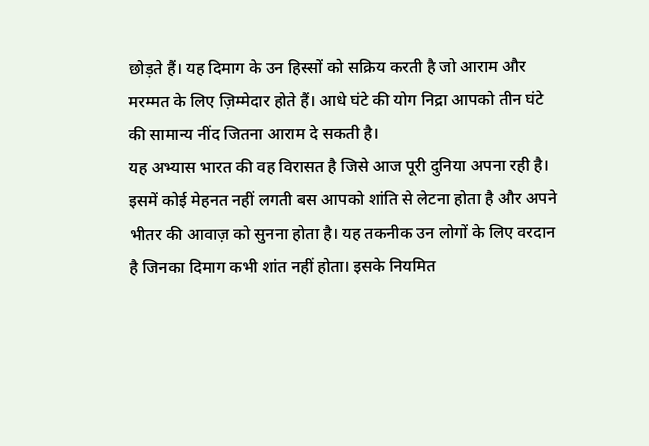छोड़ते हैं। यह दिमाग के उन हिस्सों को सक्रिय करती है जो आराम और मरम्मत के लिए ज़िम्मेदार होते हैं। आधे घंटे की योग निद्रा आपको तीन घंटे की सामान्य नींद जितना आराम दे सकती है।
यह अभ्यास भारत की वह विरासत है जिसे आज पूरी दुनिया अपना रही है। इसमें कोई मेहनत नहीं लगती बस आपको शांति से लेटना होता है और अपने भीतर की आवाज़ को सुनना होता है। यह तकनीक उन लोगों के लिए वरदान है जिनका दिमाग कभी शांत नहीं होता। इसके नियमित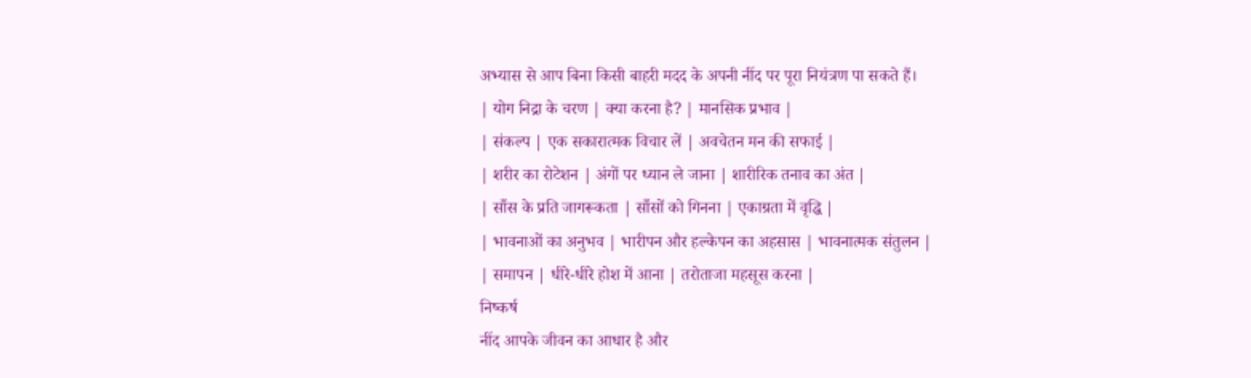अभ्यास से आप बिना किसी बाहरी मदद के अपनी नींद पर पूरा नियंत्रण पा सकते हैं।
| योग निद्रा के चरण | क्या करना है? | मानसिक प्रभाव |
| संकल्प | एक सकारात्मक विचार लें | अवचेतन मन की सफाई |
| शरीर का रोटेशन | अंगों पर ध्यान ले जाना | शारीरिक तनाव का अंत |
| साँस के प्रति जागरूकता | साँसों को गिनना | एकाग्रता में वृद्धि |
| भावनाओं का अनुभव | भारीपन और हल्केपन का अहसास | भावनात्मक संतुलन |
| समापन | धीरे-धीरे होश में आना | तरोताजा महसूस करना |
निष्कर्ष
नींद आपके जीवन का आधार है और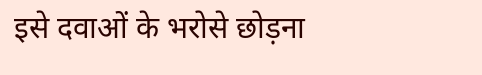इसे दवाओं के भरोसे छोड़ना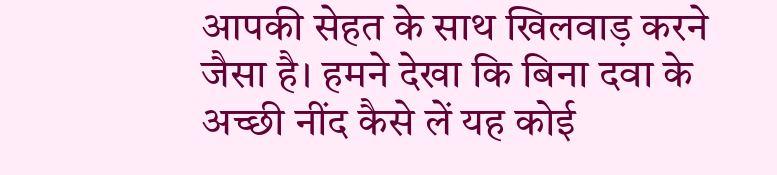आपकी सेहत के साथ खिलवाड़ करने जैसा है। हमने देखा कि बिना दवा के अच्छी नींद कैसे लें यह कोई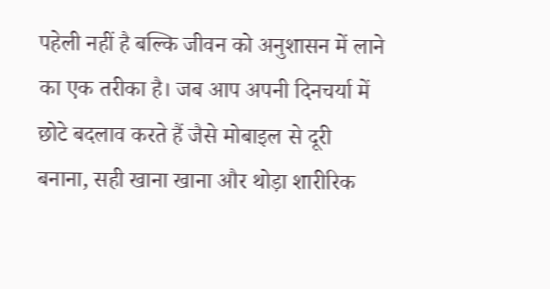पहेली नहीं है बल्कि जीवन को अनुशासन में लाने का एक तरीका है। जब आप अपनी दिनचर्या में छोटे बदलाव करते हैं जैसे मोबाइल से दूरी बनाना, सही खाना खाना और थोड़ा शारीरिक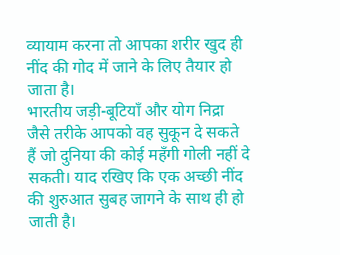व्यायाम करना तो आपका शरीर खुद ही नींद की गोद में जाने के लिए तैयार हो जाता है।
भारतीय जड़ी-बूटियाँ और योग निद्रा जैसे तरीके आपको वह सुकून दे सकते हैं जो दुनिया की कोई महँगी गोली नहीं दे सकती। याद रखिए कि एक अच्छी नींद की शुरुआत सुबह जागने के साथ ही हो जाती है।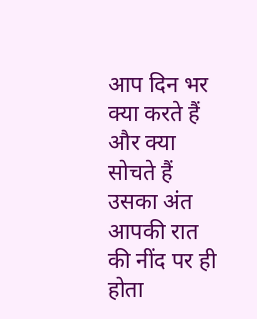आप दिन भर क्या करते हैं और क्या सोचते हैं उसका अंत आपकी रात की नींद पर ही होता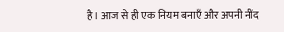है। आज से ही एक नियम बनाएँ और अपनी नींद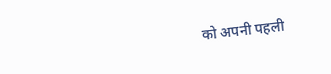को अपनी पहली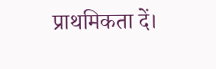प्राथमिकता दें।